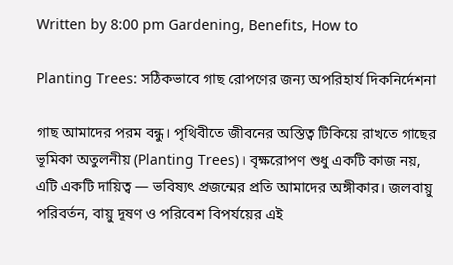Written by 8:00 pm Gardening, Benefits, How to

Planting Trees: সঠিকভাবে গাছ রোপণের জন্য অপরিহার্য দিকনির্দেশনা

গাছ আমাদের পরম বন্ধু। পৃথিবীতে জীবনের অস্তিত্ব টিকিয়ে রাখতে গাছের ভূমিকা অতুলনীয় (Planting Trees)। বৃক্ষরোপণ শুধু একটি কাজ নয়, এটি একটি দায়িত্ব — ভবিষ্যৎ প্রজন্মের প্রতি আমাদের অঙ্গীকার। জলবায়ু পরিবর্তন, বায়ু দূষণ ও পরিবেশ বিপর্যয়ের এই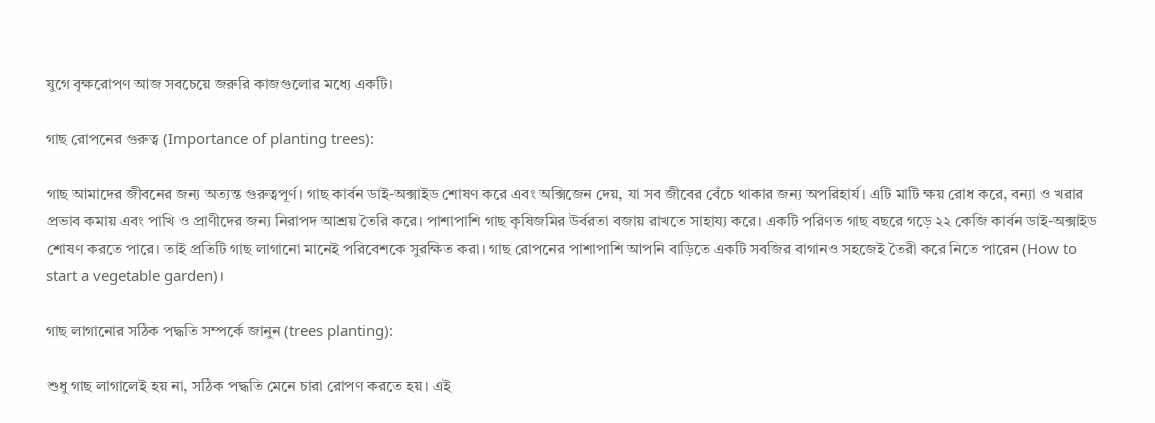যুগে বৃক্ষরোপণ আজ সবচেয়ে জরুরি কাজগুলোর মধ্যে একটি।

গাছ রোপনের গুরুত্ব (Importance of planting trees):

গাছ আমাদের জীবনের জন্য অত্যন্ত গুরুত্বপূর্ণ। গাছ কার্বন ডাই-অক্সাইড শোষণ করে এবং অক্সিজেন দেয়, যা সব জীবের বেঁচে থাকার জন্য অপরিহার্য। এটি মাটি ক্ষয় রোধ করে, বন্যা ও খরার প্রভাব কমায় এবং পাখি ও প্রাণীদের জন্য নিরাপদ আশ্রয় তৈরি করে। পাশাপাশি গাছ কৃষিজমির উর্বরতা বজায় রাখতে সাহায্য করে। একটি পরিণত গাছ বছরে গড়ে ২২ কেজি কার্বন ডাই-অক্সাইড শোষণ করতে পারে। তাই প্রতিটি গাছ লাগানো মানেই পরিবেশকে সুরক্ষিত করা। গাছ রোপনের পাশাপাশি আপনি বাড়িতে একটি সবজির বাগানও সহজেই তৈরী করে নিতে পারেন (How to start a vegetable garden)।

গাছ লাগানোর সঠিক পদ্ধতি সম্পর্কে জানুন (trees planting):

শুধু গাছ লাগালেই হয় না, সঠিক পদ্ধতি মেনে চারা রোপণ করতে হয়। এই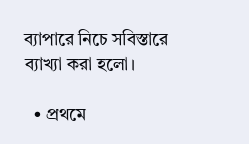ব্যাপারে নিচে সবিস্তারে ব্যাখ্যা করা হলো।

  • প্রথমে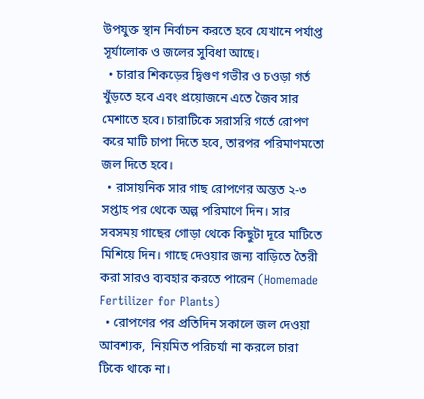উপযুক্ত স্থান নির্বাচন করতে হবে যেখানে পর্যাপ্ত সূর্যালোক ও জলের সুবিধা আছে।
  • চারার শিকড়ের দ্বিগুণ গভীর ও চওড়া গর্ত খুঁড়তে হবে এবং প্রয়োজনে এতে জৈব সার মেশাতে হবে। চারাটিকে সরাসরি গর্তে রোপণ করে মাটি চাপা দিতে হবে, তারপর পরিমাণমতো জল দিতে হবে।
  • রাসায়নিক সার গাছ রোপণের অন্তত ২-৩ সপ্তাহ পর থেকে অল্প পরিমাণে দিন। সার সবসময় গাছের গোড়া থেকে কিছুটা দূরে মাটিতে মিশিয়ে দিন। গাছে দেওয়ার জন্য বাড়িতে তৈরী করা সারও ব্যবহার করতে পারেন (Homemade Fertilizer for Plants)
  • রোপণের পর প্রতিদিন সকালে জল দেওয়া আবশ্যক,  নিয়মিত পরিচর্যা না করলে চারা টিকে থাকে না।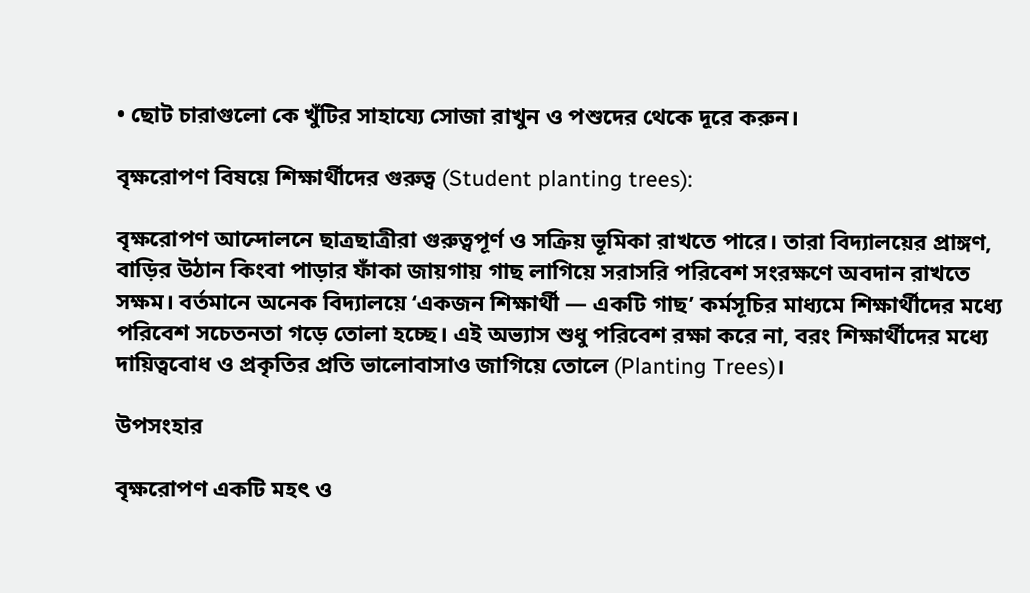• ছোট চারাগুলো কে খুঁটির সাহায্যে সোজা রাখুন ও পশুদের থেকে দূরে করুন।

বৃক্ষরোপণ বিষয়ে শিক্ষার্থীদের গুরুত্ব (Student planting trees):

বৃক্ষরোপণ আন্দোলনে ছাত্রছাত্রীরা গুরুত্বপূর্ণ ও সক্রিয় ভূমিকা রাখতে পারে। তারা বিদ্যালয়ের প্রাঙ্গণ, বাড়ির উঠান কিংবা পাড়ার ফাঁকা জায়গায় গাছ লাগিয়ে সরাসরি পরিবেশ সংরক্ষণে অবদান রাখতে সক্ষম। বর্তমানে অনেক বিদ্যালয়ে ‘একজন শিক্ষার্থী — একটি গাছ’ কর্মসূচির মাধ্যমে শিক্ষার্থীদের মধ্যে পরিবেশ সচেতনতা গড়ে তোলা হচ্ছে। এই অভ্যাস শুধু পরিবেশ রক্ষা করে না, বরং শিক্ষার্থীদের মধ্যে দায়িত্ববোধ ও প্রকৃতির প্রতি ভালোবাসাও জাগিয়ে তোলে (Planting Trees)।

উপসংহার

বৃক্ষরোপণ একটি মহৎ ও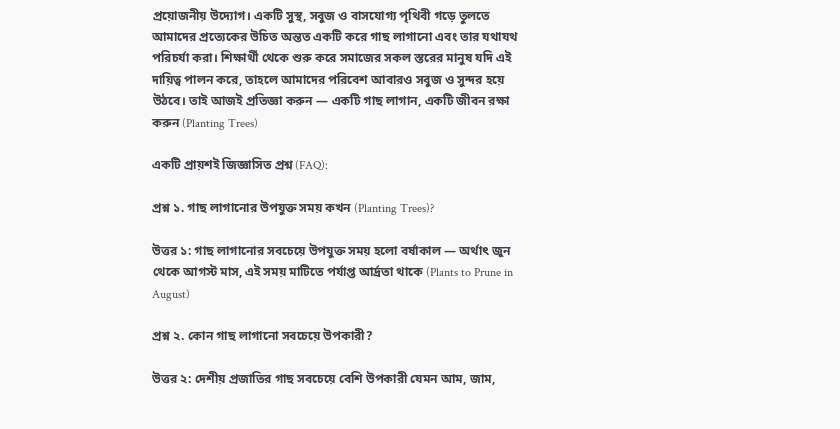প্রয়োজনীয় উদ্যোগ। একটি সুস্থ, সবুজ ও বাসযোগ্য পৃথিবী গড়ে তুলতে আমাদের প্রত্যেকের উচিত অন্তত একটি করে গাছ লাগানো এবং তার যথাযথ পরিচর্যা করা। শিক্ষার্থী থেকে শুরু করে সমাজের সকল স্তরের মানুষ যদি এই দায়িত্ব পালন করে, তাহলে আমাদের পরিবেশ আবারও সবুজ ও সুন্দর হয়ে উঠবে। তাই আজই প্রতিজ্ঞা করুন — একটি গাছ লাগান, একটি জীবন রক্ষা করুন (Planting Trees)

একটি প্রায়শই জিজ্ঞাসিত প্রশ্ন (FAQ):

প্রশ্ন ১. গাছ লাগানোর উপযুক্ত সময় কখন (Planting Trees)?

উত্তর ১: গাছ লাগানোর সবচেয়ে উপযুক্ত সময় হলো বর্ষাকাল — অর্থাৎ জুন থেকে আগস্ট মাস, এই সময় মাটিতে পর্যাপ্ত আর্দ্রতা থাকে (Plants to Prune in August)

প্রশ্ন ২. কোন গাছ লাগানো সবচেয়ে উপকারী?

উত্তর ২: দেশীয় প্রজাতির গাছ সবচেয়ে বেশি উপকারী যেমন আম, জাম,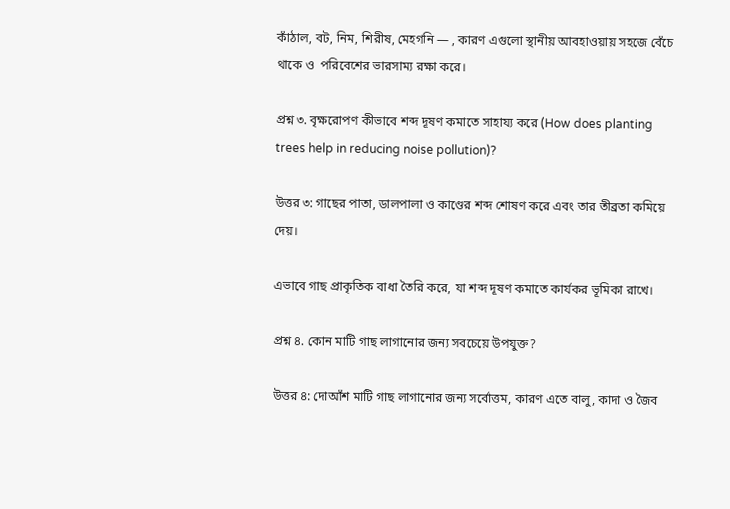কাঁঠাল, বট, নিম, শিরীষ, মেহগনি — , কারণ এগুলো স্থানীয় আবহাওয়ায় সহজে বেঁচে থাকে ও  পরিবেশের ভারসাম্য রক্ষা করে।

প্রশ্ন ৩. বৃক্ষরোপণ কীভাবে শব্দ দূষণ কমাতে সাহায্য করে (How does planting trees help in reducing noise pollution)?

উত্তর ৩: গাছের পাতা, ডালপালা ও কাণ্ডের শব্দ শোষণ করে এবং তার তীব্রতা কমিয়ে দেয়।

এভাবে গাছ প্রাকৃতিক বাধা তৈরি করে, যা শব্দ দূষণ কমাতে কার্যকর ভূমিকা রাখে।

প্রশ্ন ৪. কোন মাটি গাছ লাগানোর জন্য সবচেয়ে উপযুক্ত?

উত্তর ৪: দোআঁশ মাটি গাছ লাগানোর জন্য সর্বোত্তম, কারণ এতে বালু, কাদা ও জৈব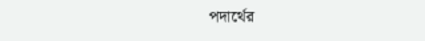পদার্থের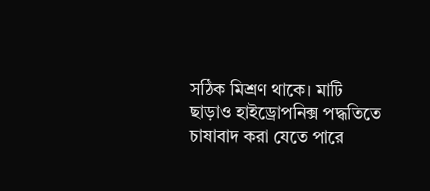সঠিক মিশ্রণ থাকে। মাটি ছাড়াও হাইড্রোপনিক্স পদ্ধতিতে চাষাবাদ করা যেতে পারে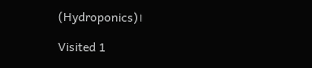(Hydroponics)।

Visited 1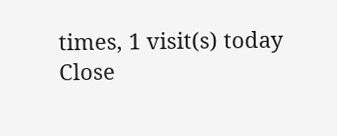times, 1 visit(s) today
Close